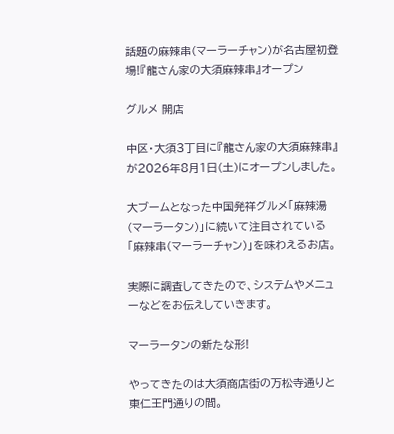話題の麻辣串(マーラーチャン)が名古屋初登場!『龍さん家の大須麻辣串』オープン

グルメ 開店

中区・大須3丁目に『龍さん家の大須麻辣串』が2026年8月1日(土)にオープンしました。

大ブームとなった中国発祥グルメ「麻辣湯(マーラータン)」に続いて注目されている「麻辣串(マーラーチャン)」を味わえるお店。

実際に調査してきたので、システムやメニューなどをお伝えしていきます。

マーラータンの新たな形!

やってきたのは大須商店街の万松寺通りと東仁王門通りの間。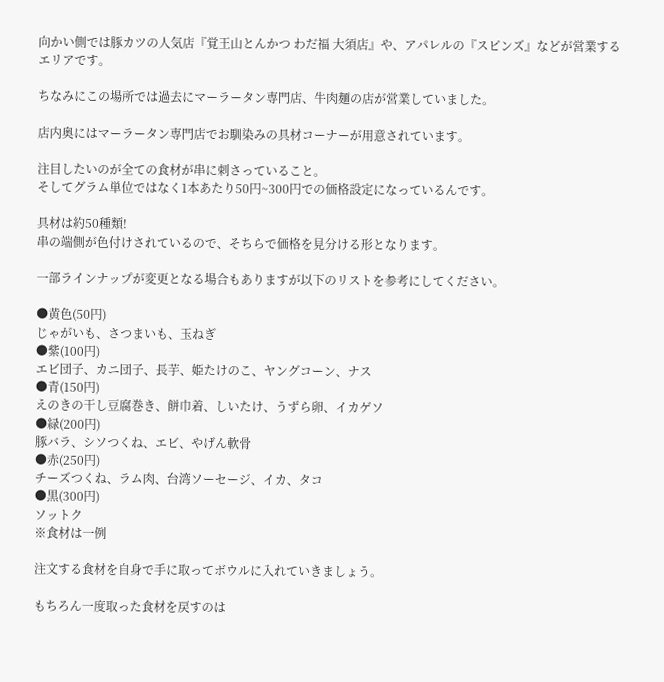向かい側では豚カツの人気店『覚王山とんかつ わだ福 大須店』や、アパレルの『スピンズ』などが営業するエリアです。

ちなみにこの場所では過去にマーラータン専門店、牛肉麺の店が営業していました。

店内奥にはマーラータン専門店でお馴染みの具材コーナーが用意されています。

注目したいのが全ての食材が串に刺さっていること。
そしてグラム単位ではなく1本あたり50円~300円での価格設定になっているんです。

具材は約50種類!
串の端側が色付けされているので、そちらで価格を見分ける形となります。

一部ラインナップが変更となる場合もありますが以下のリストを参考にしてください。

●黄色(50円)
じゃがいも、さつまいも、玉ねぎ
●紫(100円)
エビ団子、カニ団子、長芋、姫たけのこ、ヤングコーン、ナス
●青(150円)
えのきの干し豆腐巻き、餅巾着、しいたけ、うずら卵、イカゲソ
●緑(200円)
豚バラ、シソつくね、エビ、やげん軟骨
●赤(250円)
チーズつくね、ラム肉、台湾ソーセージ、イカ、タコ
●黒(300円)
ソットク
※食材は一例

注文する食材を自身で手に取ってボウルに入れていきましょう。

もちろん一度取った食材を戻すのは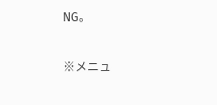NG。


※メニュ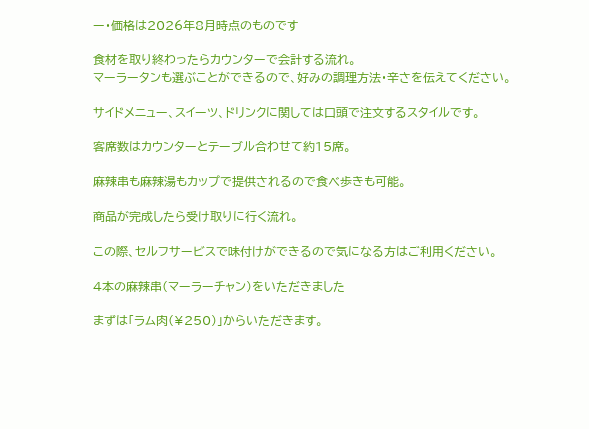ー・価格は2026年8月時点のものです

食材を取り終わったらカウンターで会計する流れ。
マーラータンも選ぶことができるので、好みの調理方法・辛さを伝えてください。

サイドメニュー、スイーツ、ドリンクに関しては口頭で注文するスタイルです。

客席数はカウンターとテーブル合わせて約15席。

麻辣串も麻辣湯もカップで提供されるので食べ歩きも可能。

商品が完成したら受け取りに行く流れ。

この際、セルフサービスで味付けができるので気になる方はご利用ください。

4本の麻辣串(マーラーチャン)をいただきました

まずは「ラム肉(¥250)」からいただきます。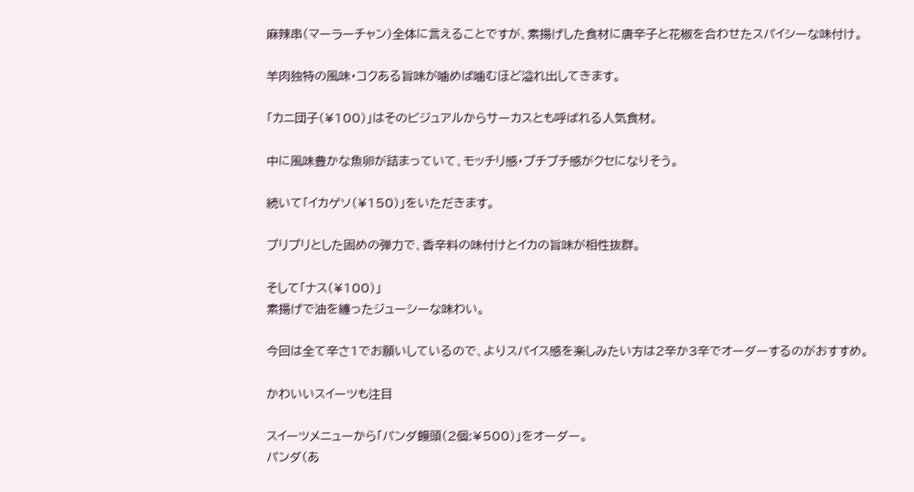麻辣串(マーラーチャン)全体に言えることですが、素揚げした食材に唐辛子と花椒を合わせたスパイシーな味付け。

羊肉独特の風味・コクある旨味が噛めば噛むほど溢れ出してきます。

「カニ団子(¥100)」はそのビジュアルからサーカスとも呼ばれる人気食材。

中に風味豊かな魚卵が詰まっていて、モッチリ感・プチプチ感がクセになりそう。

続いて「イカゲソ(¥150)」をいただきます。

プリプリとした固めの弾力で、香辛料の味付けとイカの旨味が相性抜群。

そして「ナス(¥100)」
素揚げで油を纏ったジューシーな味わい。

今回は全て辛さ1でお願いしているので、よりスパイス感を楽しみたい方は2辛か3辛でオーダーするのがおすすめ。

かわいいスイーツも注目

スイーツメニューから「パンダ饅頭(2個:¥500)」をオーダー。
パンダ(あ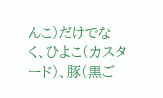んこ)だけでなく、ひよこ(カスタード)、豚(黒ご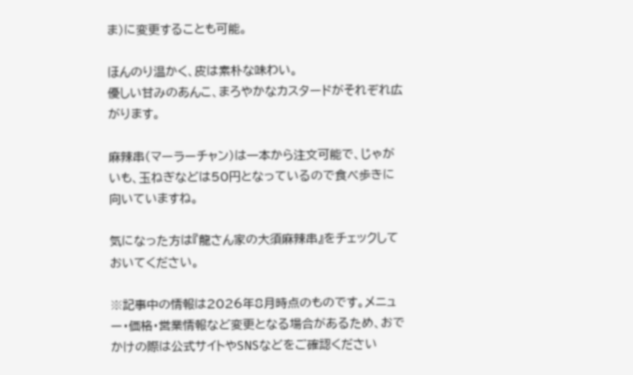ま)に変更することも可能。

ほんのり温かく、皮は素朴な味わい。
優しい甘みのあんこ、まろやかなカスタードがそれぞれ広がります。

麻辣串(マーラーチャン)は一本から注文可能で、じゃがいも、玉ねぎなどは50円となっているので食べ歩きに向いていますね。

気になった方は『龍さん家の大須麻辣串』をチェックしておいてください。

※記事中の情報は2026年8月時点のものです。メニュー・価格・営業情報など変更となる場合があるため、おでかけの際は公式サイトやSNSなどをご確認ください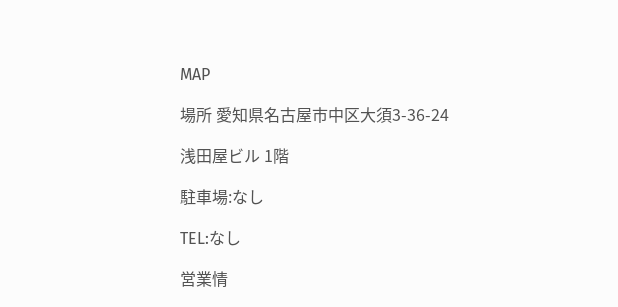MAP

場所 愛知県名古屋市中区大須3-36-24

浅田屋ビル 1階

駐車場:なし

TEL:なし

営業情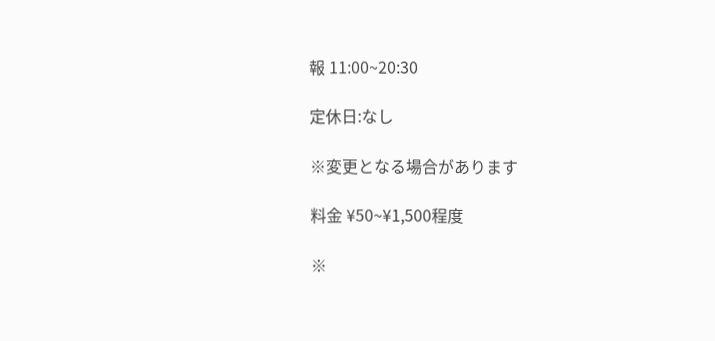報 11:00~20:30

定休日:なし

※変更となる場合があります

料金 ¥50~¥1,500程度

※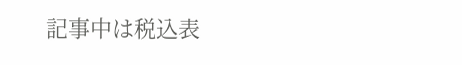記事中は税込表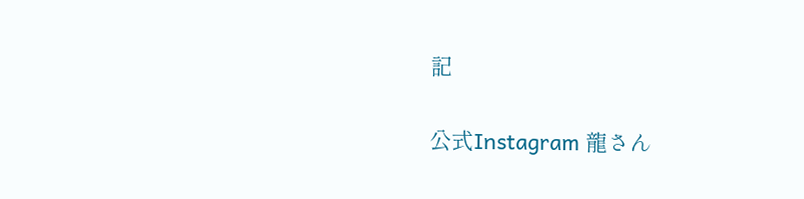記

公式Instagram 龍さん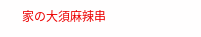家の大須麻辣串